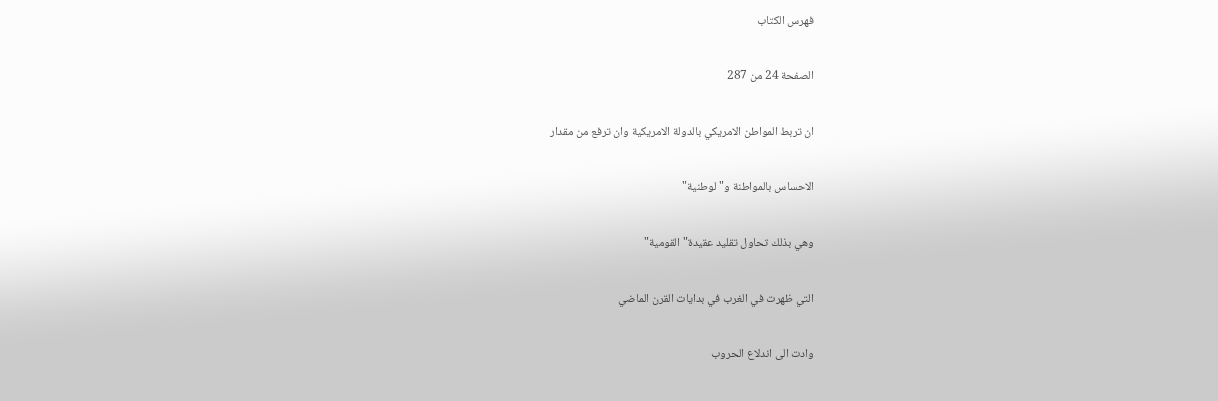فهرس الكتاب

الصفحة 24 من 287

ان تربط المواطن الامريكي بالدولة الامريكية وان ترفع من مقدار

الاحساس بالمواطنة و"لوطنية"

وهي بذلك تحاول تقليد عقيدة"القومية"

التي ظهرت في الغرب في بدايات القرن الماضي

وادت الى اندلاع الحروب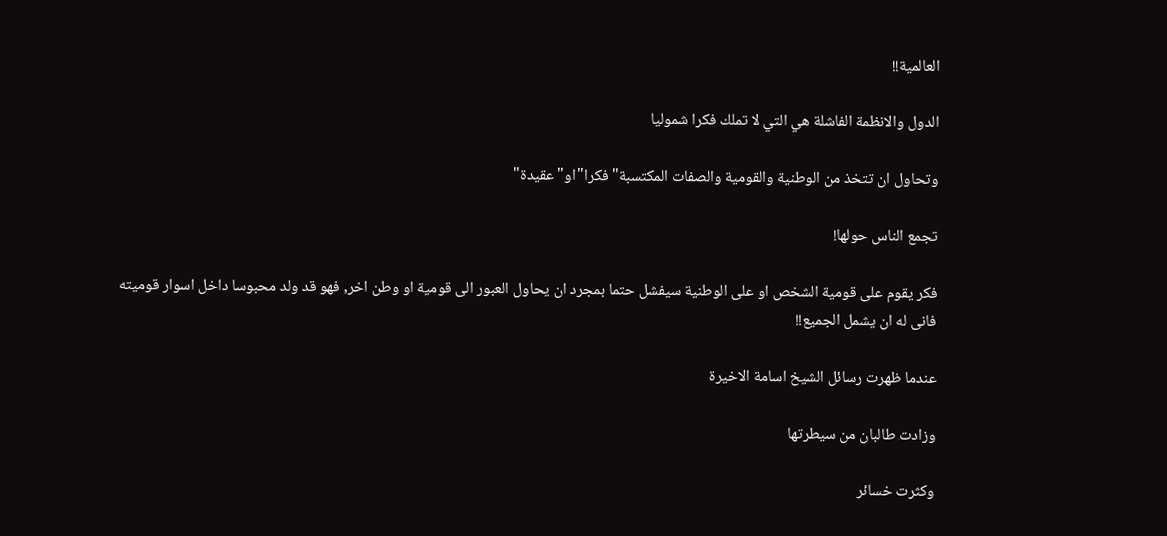العالمية!!

الدول والانظمة الفاشلة هي التي لا تملك فكرا شموليا

وتحاول ان تتخذ من الوطنية والقومية والصفات المكتسبة"فكرا"او"عقيدة"

تجمع الناس حولها!

فكر يقوم على قومية الشخص او على الوطنية سيفشل حتما بمجرد ان يحاول العبور الى قومية او وطن اخر, فهو قد ولد محبوسا داخل اسوار قوميته فانى له ان يشمل الجميع!!

عندما ظهرت رسائل الشيخ اسامة الاخيرة

وزادت طالبان من سيطرتها

وكثرت خسائر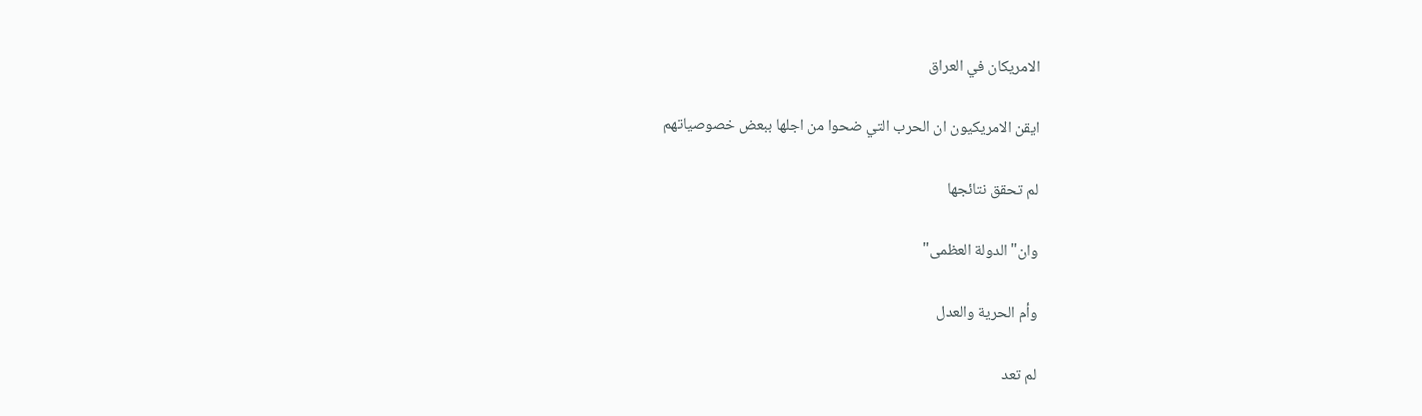الامريكان في العراق

ايقن الامريكيون ان الحرب التي ضحوا من اجلها ببعض خصوصياتهم

لم تحقق نتائجها

وان"الدولة العظمى"

وأم الحرية والعدل

لم تعد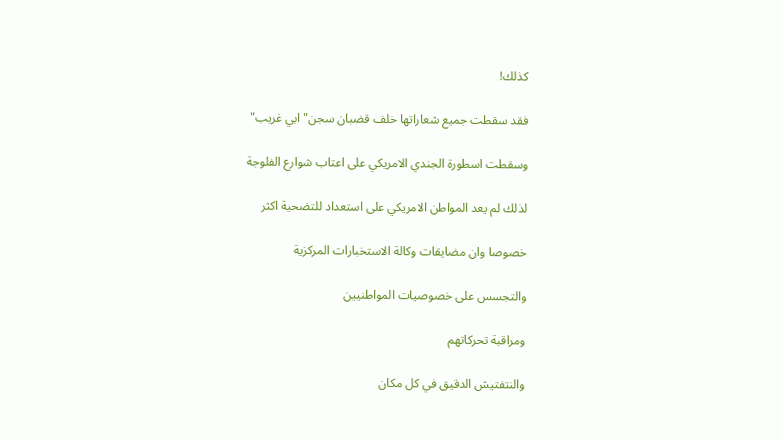كذلك!

فقد سقطت جميع شعاراتها خلف قضبان سجن"ابي غريب"

وسقطت اسطورة الجندي الامريكي على اعتاب شوارع الفلوجة

لذلك لم يعد المواطن الامريكي على استعداد للتضحية اكثر

خصوصا وان مضايقات وكالة الاستخبارات المركزية

والتجسس على خصوصيات المواطنيين

ومراقبة تحركاتهم

والنتفتيش الدقيق في كل مكان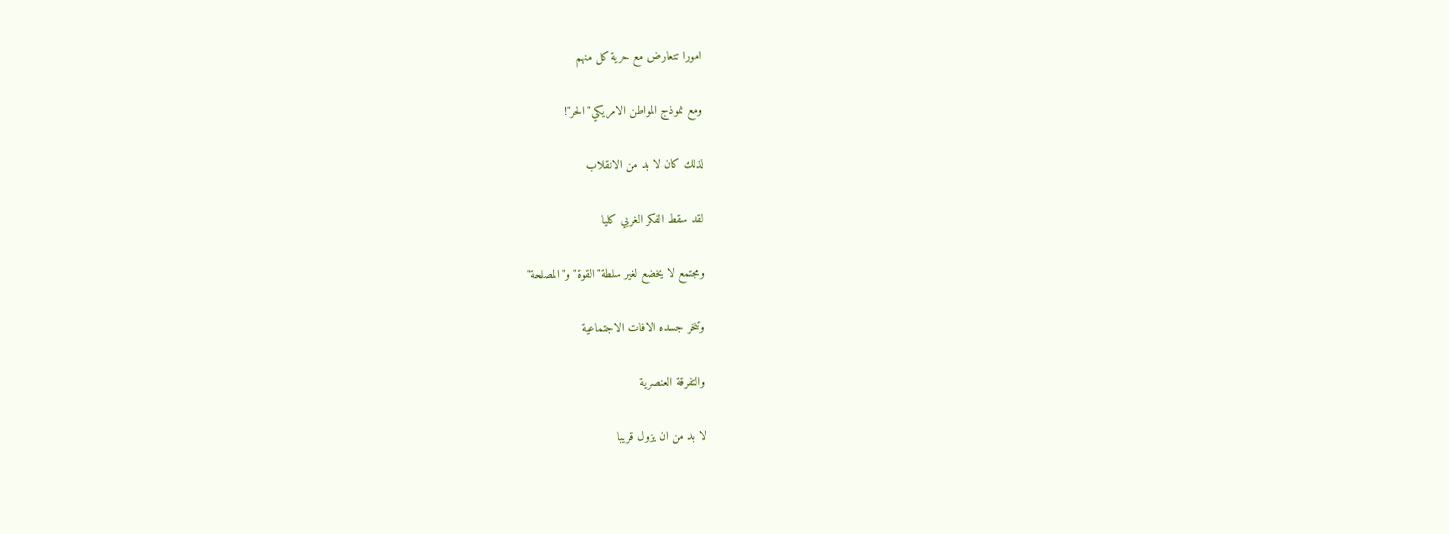امورا تتعارض مع حرية كل منهم

ومع نموذج المواطن الامريكي"الحر"!

لذلك كان لا بد من الانقلاب

لقد سقط الفكر الغربي كليا

ومجتمع لا يخضع لغير سلطة"القوة"و"المصلحة"

وتنخر جسده الافات الاجتماعية

والتفرقة العنصرية

لا بد من ان يزول قريبا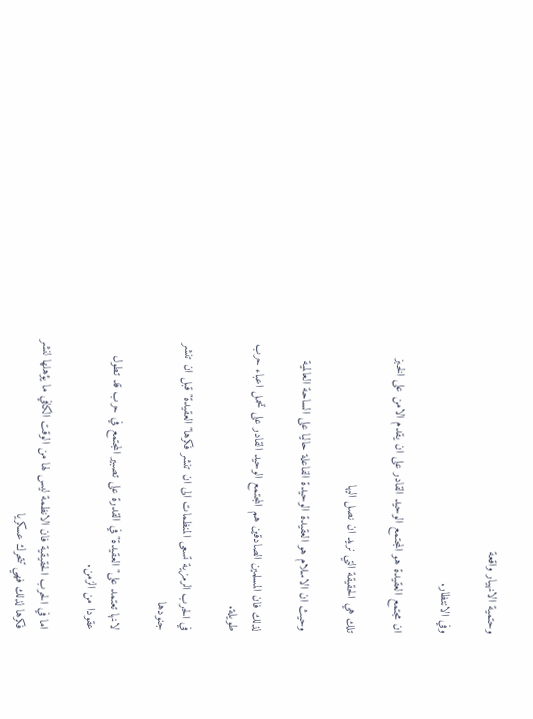وحتمية الانهيار واقعة

وفي الانتظار.

ان مجتمع العقيدة هو المجتمع الوحيد القادر على ان يقدم الامن على الخبز

تلك هي الحقيقة التي نريد ان نصل اليها

وحيث ان الاسلام هو العقيدة الوحيدة الفاعلة حاليا على الساحة العالمية

لذلك فان المسلمين الصادقين هم المجتمع الوحيد القادر على تحمل اعباء حرب طويلة.

في الحرب الرمزية تسعى المنظمات الى ان تنشر فكرها"العقيدة"قبل ان تنشر جنودها

لانها تعتمد على"العقيدة"في القدرة على تصبير المجتمع في حرب قد تطول عقودا من الزمن.

اما في الحرب الحقيقية فان الانظمة ليس لها من الوقت الكافي ما يؤهلها لنشر فكرها لذلك فهي تتحرك عسكريا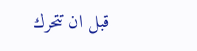قبل ان تتحرك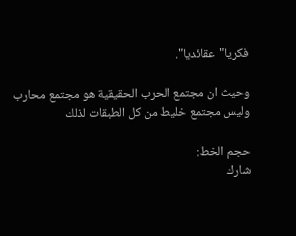فكريا"عقائديا".

وحيث ان مجتمع الحرب الحقيقية هو مجتمع محارب وليس مجتمع خليط من كل الطبقات لذلك

حجم الخط:
شارك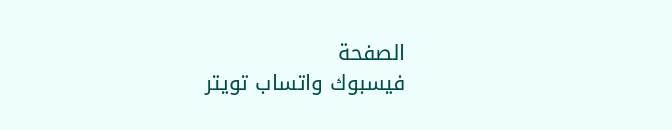الصفحة
فيسبوك واتساب تويتر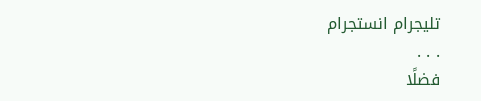تليجرام انستجرام
. . .
فضلًا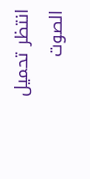انتظر تحميل الصوت